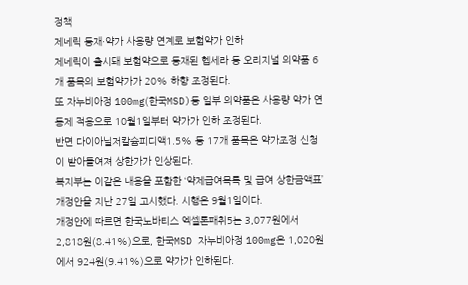정책
제네릭 등재·약가 사용량 연계로 보험약가 인하
제네릭이 출시돼 보험약으로 등재된 헵세라 등 오리지널 의약품 6개 품목의 보험약가가 20% 하향 조정된다.
또 자누비아정 100mg(한국MSD)등 일부 의약품은 사용량 약가 연동제 적용으로 10월1일부터 약가가 인하 조정된다.
반면 다이아닐저칼슘피디액1.5% 등 17개 품목은 약가조정 신청이 받아들여져 상한가가 인상된다.
복지부는 이같은 내용을 포함한 ‘약제급여목록 및 급여 상한금액표’ 개정안을 지난 27일 고시했다. 시행은 9월1일이다.
개정안에 따르면 한국노바티스 엑셀론패취5는 3,077원에서 2,818원(8.41%)으로, 한국MSD 자누비아정 100mg은 1,020원에서 924원(9.41%)으로 약가가 인하된다.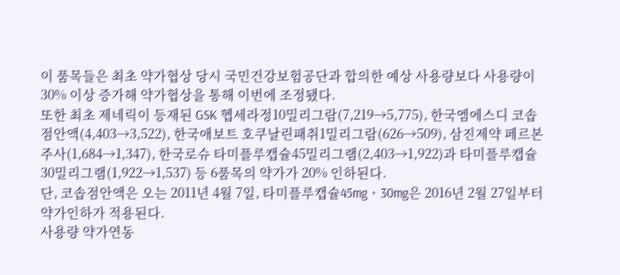이 품목들은 최초 약가협상 당시 국민건강보험공단과 합의한 예상 사용량보다 사용량이 30% 이상 증가해 약가협상을 통해 이번에 조정됐다.
또한 최초 제네릭이 등재된 GSK 헵세라정10밀리그람(7,219→5,775), 한국엠에스디 코솝점안액(4,403→3,522), 한국애보트 호쿠날린패취1밀리그람(626→509), 삼진제약 페르본주사(1,684→1,347), 한국로슈 타미플루캡슐45밀리그램(2,403→1,922)과 타미플루캡슐30밀리그램(1,922→1,537) 등 6품목의 약가가 20% 인하된다.
단, 코솝점안액은 오는 2011년 4월 7일, 타미플루캡슐45mgㆍ30mg은 2016년 2월 27일부터 약가인하가 적용된다.
사용량 약가연동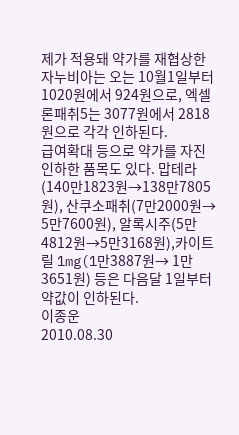제가 적용돼 약가를 재협상한 자누비아는 오는 10월1일부터 1020원에서 924원으로, 엑셀론패취5는 3077원에서 2818원으로 각각 인하된다.
급여확대 등으로 약가를 자진 인하한 품목도 있다. 맙테라(140만1823원→138만7805원), 산쿠소패취(7만2000원→ 5만7600원), 알록시주(5만4812원→5만3168원),카이트릴 1mg(1만3887원→ 1만3651원) 등은 다음달 1일부터 약값이 인하된다.
이종운
2010.08.30